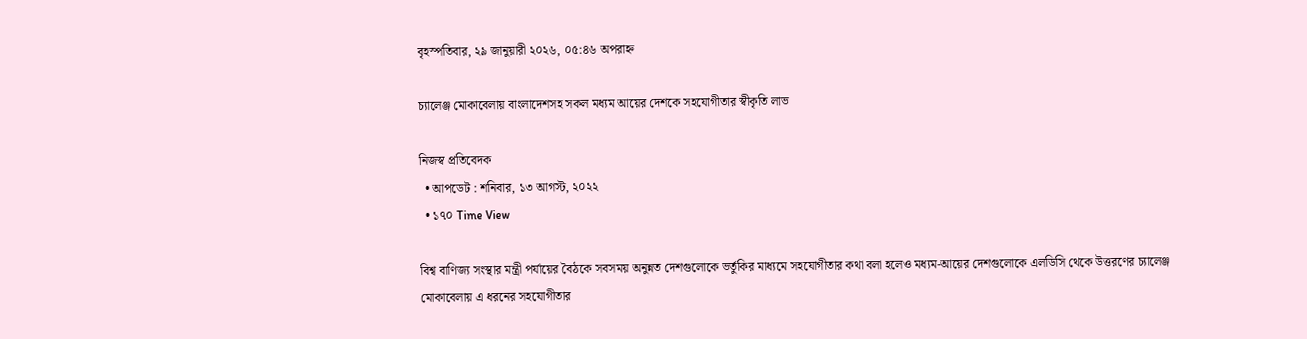বৃহস্পতিবার, ২৯ জানুয়ারী ২০২৬, ০৫:৪৬ অপরাহ্ন

চ্যালেঞ্জ মোকাবেলায় বাংলাদেশসহ সকল মধ্যম আয়ের দেশকে সহযোগীতার স্বীকৃতি লাভ

নিজস্ব প্রতিবেদক
  • আপডেট : শনিবার, ১৩ আগস্ট, ২০২২
  • ১৭০ Time View

বিশ্ব বাণিজ্য সংস্থার মন্ত্রী পর্যায়ের বৈঠকে সবসময় অনুন্নত দেশগুলোকে ভর্তুকির মাধ্যমে সহযোগীতার কথা বলা হলেও মধ্যম-আয়ের দেশগুলোকে এলডিসি থেকে উত্তরণের চ্যালেঞ্জ মোকাবেলায় এ ধরনের সহযোগীতার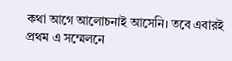কথা আগে আলোচনাই আসেনি। তবে এবারই প্রথম এ সম্মেলনে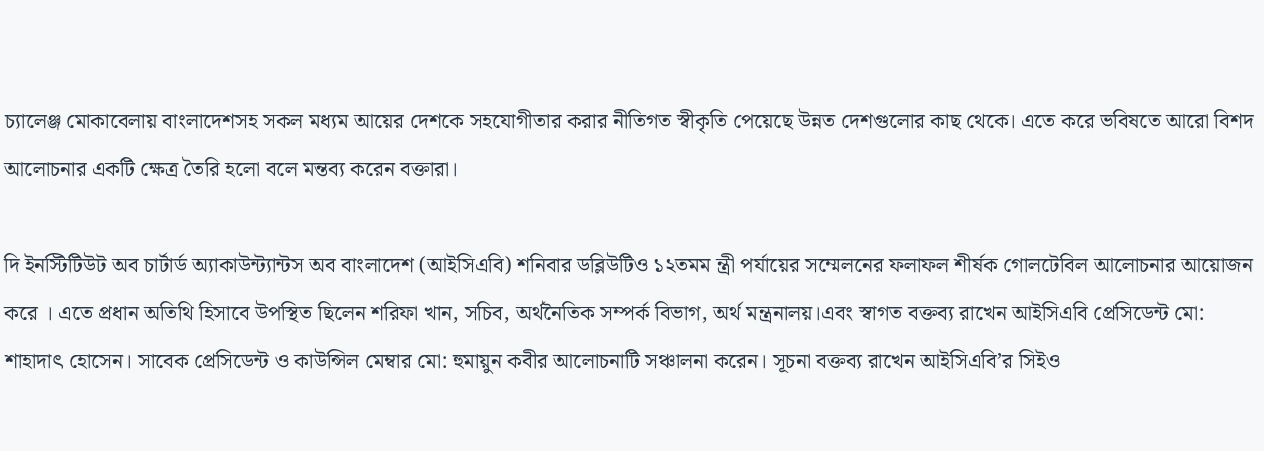চ্যালেঞ্জ মোকাবেলায় বাংলাদেশসহ সকল মধ্যম আয়ের দেশকে সহযোগীতার করার নীতিগত স্বীকৃতি পেয়েছে উন্নত দেশগুলোর কাছ থেকে। এতে করে ভবিষতে আরো বিশদ আলোচনার একটি ক্ষেত্র তৈরি হলো বলে মন্তব্য করেন বক্তারা।

দি ইনস্টিটিউট অব চার্টার্ড অ্যাকাউন্ট্যান্টস অব বাংলাদেশ (আইসিএবি) শনিবার ডব্লিউটিও ১২তমম ন্ত্রী পর্যায়ের সম্মেলনের ফলাফল শীর্ষক গোলটেবিল আলোচনার আয়োজন করে । এতে প্রধান অতিথি হিসাবে উপস্থিত ছিলেন শরিফা খান, সচিব, অর্থনৈতিক সম্পর্ক বিভাগ, অর্থ মন্ত্রনালয়।এবং স্বাগত বক্তব্য রাখেন আইসিএবি প্রেসিডেন্ট মো: শাহাদাৎ হোসেন। সাবেক প্রেসিডেন্ট ও কাউন্সিল মেম্বার মো: হুমায়ুন কবীর আলোচনাটি সঞ্চালনা করেন। সূচনা বক্তব্য রাখেন আইসিএবি’র সিইও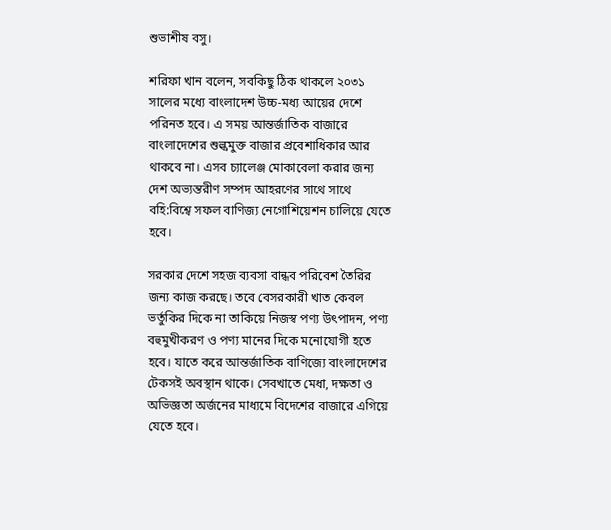শুভাশীষ বসু।

শরিফা খান বলেন, সবকিছু ঠিক থাকলে ২০৩১ সালের মধ্যে বাংলাদেশ উচ্চ-মধ্য আয়ের দেশে পরিনত হবে। এ সময় আন্তর্জাতিক বাজারে বাংলাদেশের শুল্কমুক্ত বাজার প্রবেশাধিকার আর থাকবে না। এসব চ্যালেঞ্জ মোকাবেলা করার জন্য দেশ অভ্যন্তরীণ সম্পদ আহরণের সাথে সাথে বহি:বিশ্বে সফল বাণিজ্য নেগোশিয়েশন চালিয়ে যেতে হবে।

সরকার দেশে সহজ ব্যবসা বান্ধব পরিবেশ তৈরির জন্য কাজ করছে। তবে বেসরকারী খাত কেবল ভর্তুকির দিকে না তাকিয়ে নিজস্ব পণ্য উৎপাদন, পণ্য বহুমুখীকরণ ও পণ্য মানের দিকে মনোযোগী হতে হবে। যাতে করে আন্তর্জাতিক বাণিজ্যে বাংলাদেশের টেকসই অবস্থান থাকে। সেবখাতে মেধা, দক্ষতা ও অভিজ্ঞতা অর্জনের মাধ্যমে বিদেশের বাজারে এগিয়ে যেতে হবে।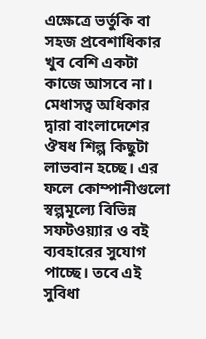এক্ষেত্রে ভর্তুকি বা সহজ প্রবেশাধিকার খুব বেশি একটা কাজে আসবে না। মেধাসত্ব অধিকার দ্বারা বাংলাদেশের ঔষধ শিল্প কিছুটা লাভবান হচ্ছে। এর ফলে কোম্পানীগুলো স্বল্পমূল্যে বিভিন্ন সফটওয়্যার ও বই ব্যবহারের সুযোগ পাচ্ছে। তবে এই সুবিধা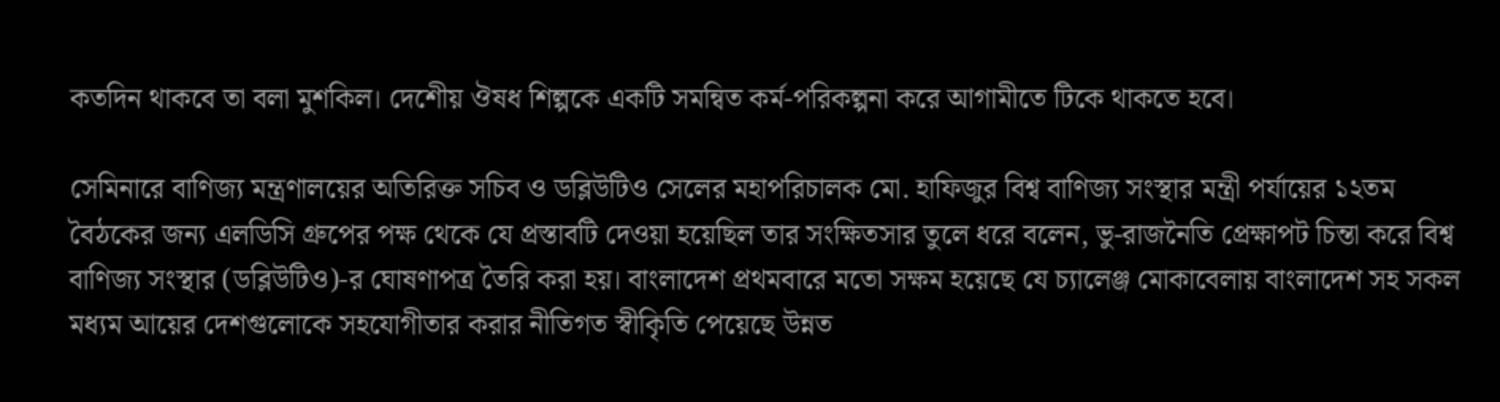কতদিন থাকবে তা বলা মুশকিল। দেশেীয় ঔষধ শিল্পকে একটি সমন্বিত কর্ম-পরিকল্পনা করে আগামীতে টিকে থাকতে হবে।

সেমিনারে বাণিজ্য মন্ত্রণালয়ের অতিরিক্ত সচিব ও ডব্লিউটিও সেলের মহাপরিচালক মো. হাফিজুর বিশ্ব বাণিজ্য সংস্থার মন্ত্রী পর্যায়ের ১২তম বৈঠকের জন্য এলডিসি গ্রুপের পক্ষ থেকে যে প্রস্তাবটি দেওয়া হয়েছিল তার সংক্ষিতসার তুলে ধরে বলেন, ভু-রাজনৈতি প্রেক্ষাপট চিন্তা করে বিশ্ব বাণিজ্য সংস্থার (ডব্লিউটিও)-র ঘোষণাপত্র তৈরি করা হয়। বাংলাদেশ প্রথমবারে মতো সক্ষম হয়েছে যে চ্যালেঞ্জ মোকাবেলায় বাংলাদেশ সহ সকল মধ্যম আয়ের দেশগুলোকে সহযোগীতার করার নীতিগত স্বীকিৃতি পেয়েছে উন্নত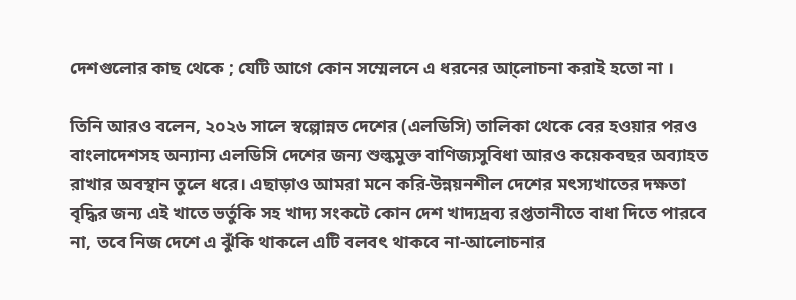দেশগুলোর কাছ থেকে ; যেটি আগে কোন সম্মেলনে এ ধরনের আ্লোচনা করাই হতো না ।

তিনি আরও বলেন, ২০২৬ সালে স্বল্পোন্নত দেশের (এলডিসি) তালিকা থেকে বের হওয়ার পরও বাংলাদেশসহ অন্যান্য এলডিসি দেশের জন্য শুল্কমুক্ত বাণিজ্যসুবিধা আরও কয়েকবছর অব্যাহত রাখার অবস্থান তুলে ধরে। এছাড়াও আমরা মনে করি-উন্নয়নশীল দেশের মৎস্যখাতের দক্ষতা বৃদ্ধির জন্য এই খাতে ভর্তুকি সহ খাদ্য সংকটে কোন দেশ খাদ্যদ্রব্য রপ্ততানীতে বাধা দিতে পারবে না, তবে নিজ দেশে এ ঝুঁকি থাকলে এটি বলবৎ থাকবে না-আলোচনার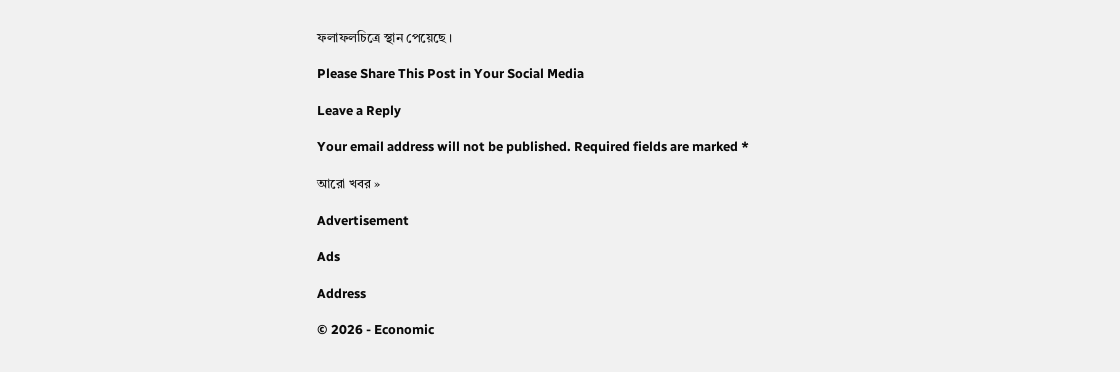ফলাফলচিত্রে স্থান পেয়েছে ।

Please Share This Post in Your Social Media

Leave a Reply

Your email address will not be published. Required fields are marked *

আরো খবর »

Advertisement

Ads

Address

© 2026 - Economic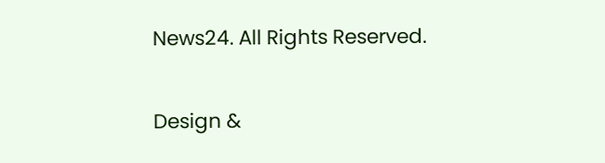News24. All Rights Reserved.

Design &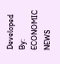Developed By: ECONOMIC NEWS